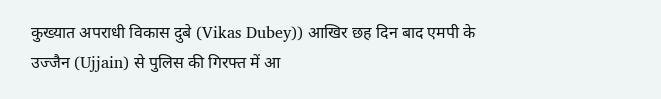कुख्यात अपराधी विकास दुबे (Vikas Dubey)) आखिर छह दिन बाद एमपी के उज्जैन (Ujjain) से पुलिस की गिरफ्त में आ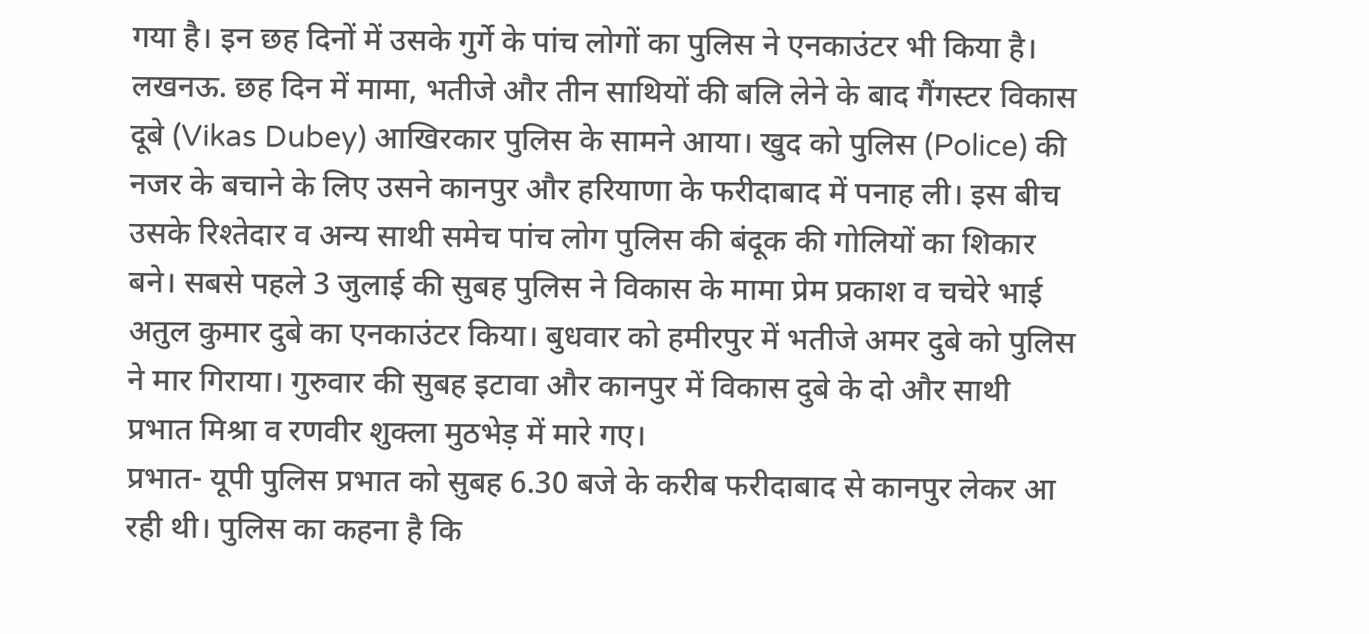गया है। इन छह दिनों में उसके गुर्गे के पांच लोगों का पुलिस ने एनकाउंटर भी किया है।
लखनऊ. छह दिन में मामा, भतीजे और तीन साथियों की बलि लेने के बाद गैंगस्टर विकास दूबे (Vikas Dubey) आखिरकार पुलिस के सामने आया। खुद को पुलिस (Police) की नजर के बचाने के लिए उसने कानपुर और हरियाणा के फरीदाबाद में पनाह ली। इस बीच उसके रिश्तेदार व अन्य साथी समेच पांच लोग पुलिस की बंदूक की गोलियों का शिकार बने। सबसे पहले 3 जुलाई की सुबह पुलिस ने विकास के मामा प्रेम प्रकाश व चचेरे भाई अतुल कुमार दुबे का एनकाउंटर किया। बुधवार को हमीरपुर में भतीजे अमर दुबे को पुलिस ने मार गिराया। गुरुवार की सुबह इटावा और कानपुर में विकास दुबे के दो और साथी प्रभात मिश्रा व रणवीर शुक्ला मुठभेड़ में मारे गए।
प्रभात- यूपी पुलिस प्रभात को सुबह 6.30 बजे के करीब फरीदाबाद से कानपुर लेकर आ रही थी। पुलिस का कहना है कि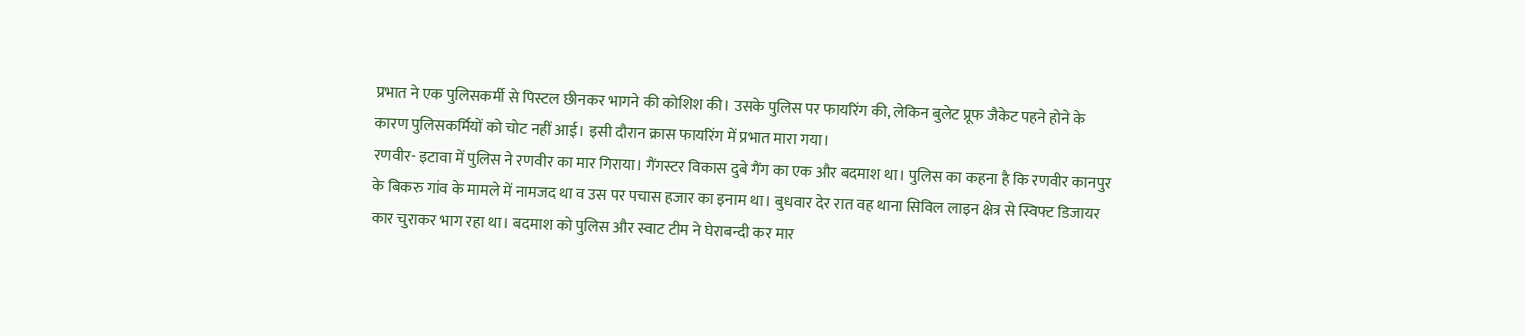प्रभात ने एक पुलिसकर्मी से पिस्टल छीनकर भागने की कोशिश की। उसके पुलिस पर फायरिंग की, लेकिन बुलेट प्रूफ जैकेट पहने होने के कारण पुलिसकर्मियों को चोट नहीं आई। इसी दौरान क्रास फायरिंग में प्रभात मारा गया।
रणवीर- इटावा में पुलिस ने रणवीर का मार गिराया। गैंगस्टर विकास दुबे गैंग का एक और बदमाश था। पुलिस का कहना है कि रणवीर कानपुर के बिकरु गांव के मामले में नामजद था व उस पर पचास हजार का इनाम था। बुधवार देर रात वह थाना सिविल लाइन क्षेत्र से स्विफ्ट डिजायर कार चुराकर भाग रहा था। बदमाश को पुलिस और स्वाट टीम ने घेराबन्दी कर मार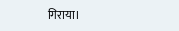गिराया।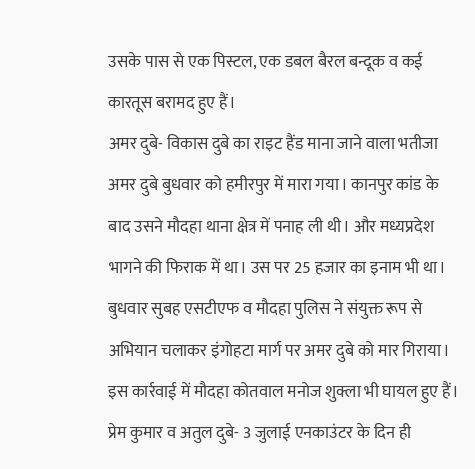उसके पास से एक पिस्टल, एक डबल बैरल बन्दूक व कई कारतूस बरामद हुए हैं।
अमर दुबे- विकास दुबे का राइट हैंड माना जाने वाला भतीजा अमर दुबे बुधवार को हमीरपुर में मारा गया। कानपुर कांड के बाद उसने मौदहा थाना क्षेत्र में पनाह ली थी। और मध्यप्रदेश भागने की फिराक में था। उस पर 25 हजार का इनाम भी था। बुधवार सुबह एसटीएफ व मौदहा पुलिस ने संयुक्त रूप से अभियान चलाकर इंगोहटा मार्ग पर अमर दुबे को मार गिराया। इस कार्रवाई में मौदहा कोतवाल मनोज शुक्ला भी घायल हुए हैं।
प्रेम कुमार व अतुल दुबे- 3 जुलाई एनकाउंटर के दिन ही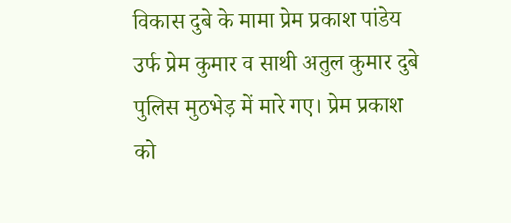विकास दुबे के मामा प्रेम प्रकाश पांडेय उर्फ प्रेम कुमार व साथी अतुल कुमार दुबे पुलिस मुठभेड़ में मारे गए। प्रेम प्रकाश को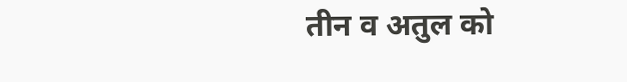तीन व अतुल को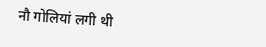नौ गोलियां लगी थी